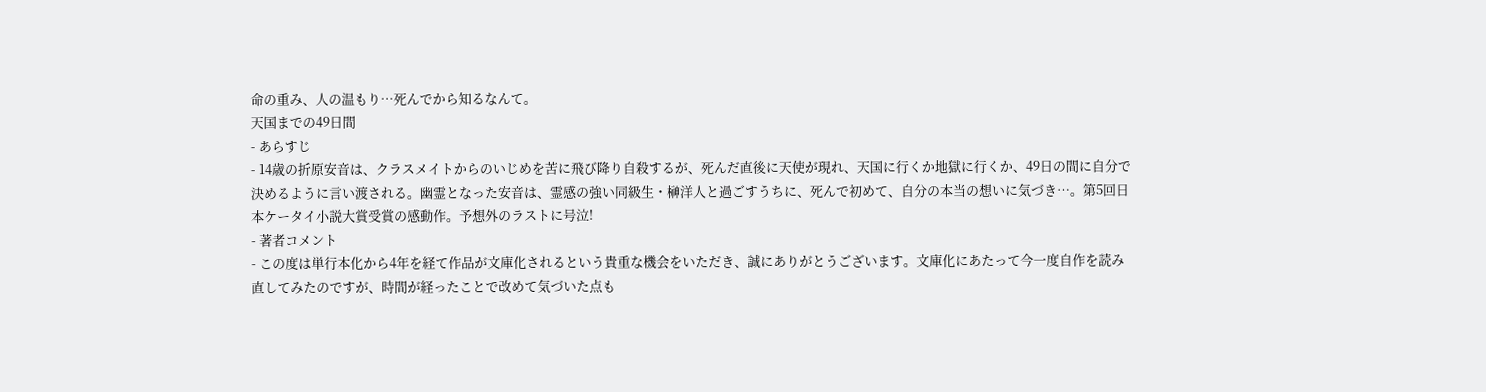命の重み、人の温もり…死んでから知るなんて。
天国までの49日間
- あらすじ
- 14歳の折原安音は、クラスメイトからのいじめを苦に飛び降り自殺するが、死んだ直後に天使が現れ、天国に行くか地獄に行くか、49日の間に自分で決めるように言い渡される。幽霊となった安音は、霊感の強い同級生・榊洋人と過ごすうちに、死んで初めて、自分の本当の想いに気づき…。第5回日本ケータイ小説大賞受賞の感動作。予想外のラストに号泣!
- 著者コメント
- この度は単行本化から4年を経て作品が文庫化されるという貴重な機会をいただき、誠にありがとうございます。文庫化にあたって今一度自作を読み直してみたのですが、時間が経ったことで改めて気づいた点も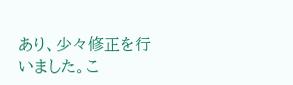あり、少々修正を行いました。こ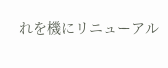れを機にリニューアル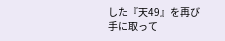した『天49』を再び手に取って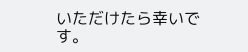いただけたら幸いです。